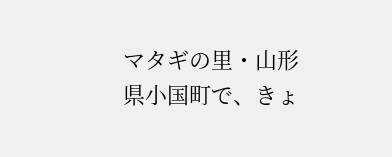マタギの里・山形県小国町で、きょ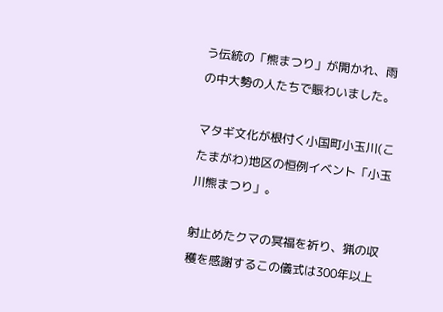う伝統の「熊まつり」が開かれ、雨の中大勢の人たちで賑わいました。

マタギ文化が根付く小国町小玉川(こたまがわ)地区の恒例イベント「小玉川熊まつり」。

射止めたクマの冥福を祈り、猟の収穫を感謝するこの儀式は300年以上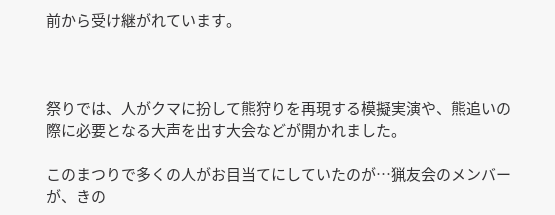前から受け継がれています。



祭りでは、人がクマに扮して熊狩りを再現する模擬実演や、熊追いの際に必要となる大声を出す大会などが開かれました。

このまつりで多くの人がお目当てにしていたのが…猟友会のメンバーが、きの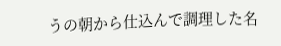うの朝から仕込んで調理した名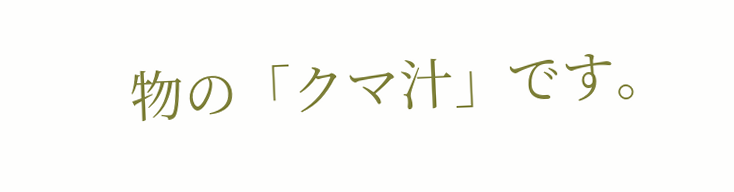物の「クマ汁」です。